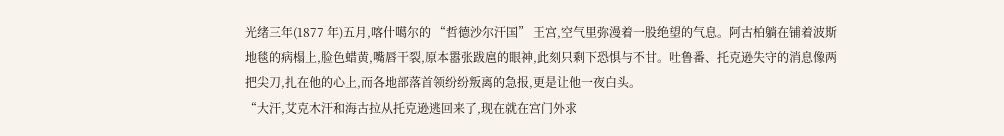光绪三年(1877 年)五月,喀什噶尔的 “哲德沙尔汗国” 王宫,空气里弥漫着一股绝望的气息。阿古柏躺在铺着波斯地毯的病榻上,脸色蜡黄,嘴唇干裂,原本嚣张跋扈的眼神,此刻只剩下恐惧与不甘。吐鲁番、托克逊失守的消息像两把尖刀,扎在他的心上,而各地部落首领纷纷叛离的急报,更是让他一夜白头。
“大汗,艾克木汗和海古拉从托克逊逃回来了,现在就在宫门外求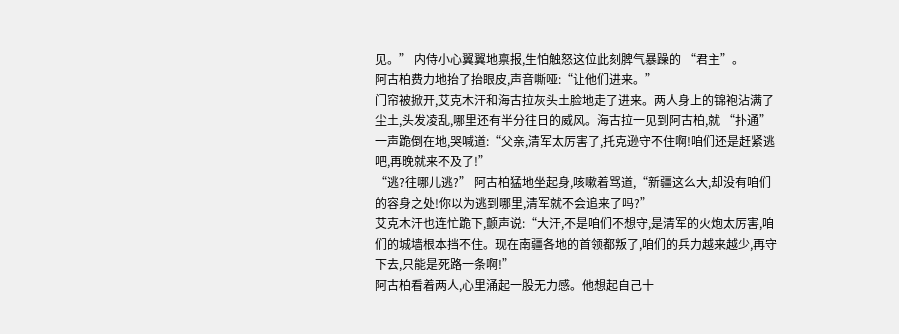见。” 内侍小心翼翼地禀报,生怕触怒这位此刻脾气暴躁的 “君主”。
阿古柏费力地抬了抬眼皮,声音嘶哑:“让他们进来。”
门帘被掀开,艾克木汗和海古拉灰头土脸地走了进来。两人身上的锦袍沾满了尘土,头发凌乱,哪里还有半分往日的威风。海古拉一见到阿古柏,就 “扑通” 一声跪倒在地,哭喊道:“父亲,清军太厉害了,托克逊守不住啊!咱们还是赶紧逃吧,再晚就来不及了!”
“逃?往哪儿逃?” 阿古柏猛地坐起身,咳嗽着骂道,“新疆这么大,却没有咱们的容身之处!你以为逃到哪里,清军就不会追来了吗?”
艾克木汗也连忙跪下,颤声说:“大汗,不是咱们不想守,是清军的火炮太厉害,咱们的城墙根本挡不住。现在南疆各地的首领都叛了,咱们的兵力越来越少,再守下去,只能是死路一条啊!”
阿古柏看着两人,心里涌起一股无力感。他想起自己十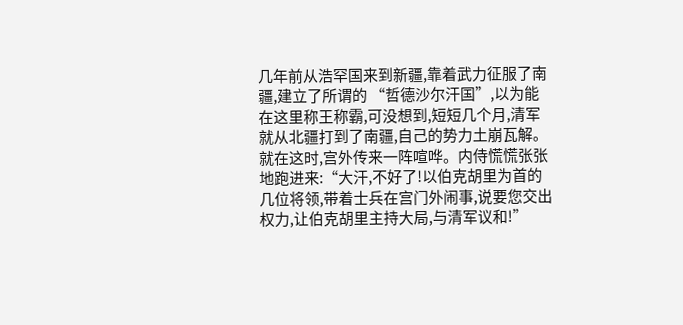几年前从浩罕国来到新疆,靠着武力征服了南疆,建立了所谓的 “哲德沙尔汗国”,以为能在这里称王称霸,可没想到,短短几个月,清军就从北疆打到了南疆,自己的势力土崩瓦解。
就在这时,宫外传来一阵喧哗。内侍慌慌张张地跑进来:“大汗,不好了!以伯克胡里为首的几位将领,带着士兵在宫门外闹事,说要您交出权力,让伯克胡里主持大局,与清军议和!”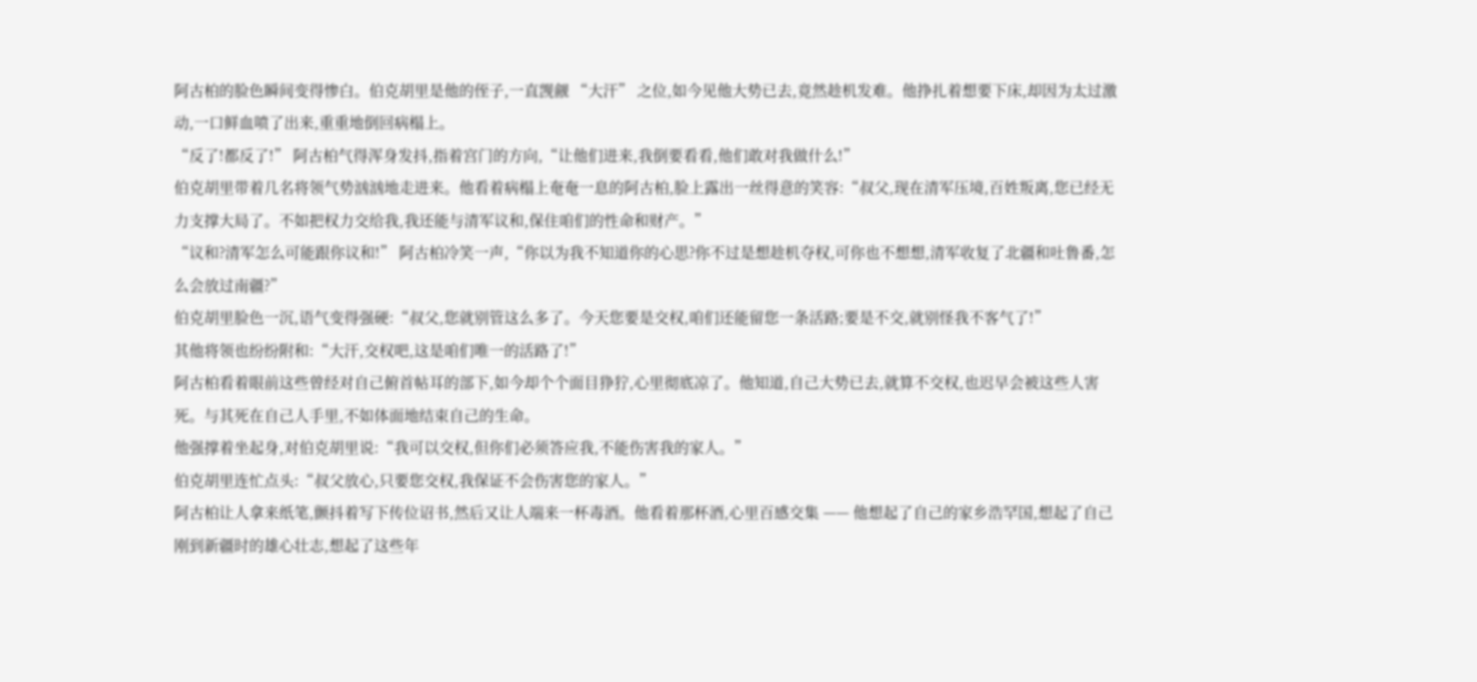阿古柏的脸色瞬间变得惨白。伯克胡里是他的侄子,一直觊觎 “大汗” 之位,如今见他大势已去,竟然趁机发难。他挣扎着想要下床,却因为太过激动,一口鲜血喷了出来,重重地倒回病榻上。
“反了!都反了!” 阿古柏气得浑身发抖,指着宫门的方向,“让他们进来,我倒要看看,他们敢对我做什么!”
伯克胡里带着几名将领气势汹汹地走进来。他看着病榻上奄奄一息的阿古柏,脸上露出一丝得意的笑容:“叔父,现在清军压境,百姓叛离,您已经无力支撑大局了。不如把权力交给我,我还能与清军议和,保住咱们的性命和财产。”
“议和?清军怎么可能跟你议和!” 阿古柏冷笑一声,“你以为我不知道你的心思?你不过是想趁机夺权,可你也不想想,清军收复了北疆和吐鲁番,怎么会放过南疆?”
伯克胡里脸色一沉,语气变得强硬:“叔父,您就别管这么多了。今天您要是交权,咱们还能留您一条活路;要是不交,就别怪我不客气了!”
其他将领也纷纷附和:“大汗,交权吧,这是咱们唯一的活路了!”
阿古柏看着眼前这些曾经对自己俯首帖耳的部下,如今却个个面目狰狞,心里彻底凉了。他知道,自己大势已去,就算不交权,也迟早会被这些人害死。与其死在自己人手里,不如体面地结束自己的生命。
他强撑着坐起身,对伯克胡里说:“我可以交权,但你们必须答应我,不能伤害我的家人。”
伯克胡里连忙点头:“叔父放心,只要您交权,我保证不会伤害您的家人。”
阿古柏让人拿来纸笔,颤抖着写下传位诏书,然后又让人端来一杯毒酒。他看着那杯酒,心里百感交集 —— 他想起了自己的家乡浩罕国,想起了自己刚到新疆时的雄心壮志,想起了这些年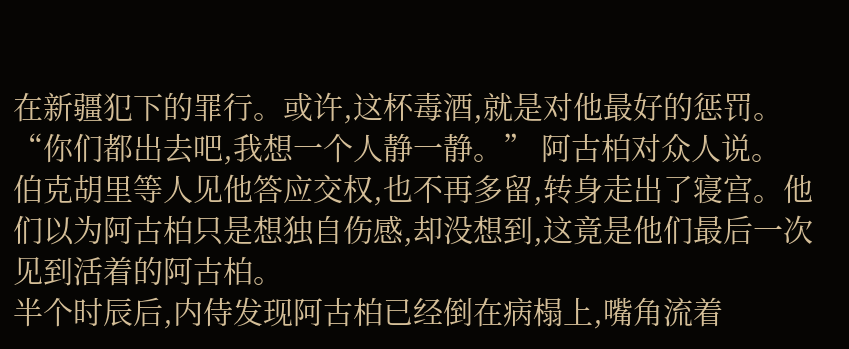在新疆犯下的罪行。或许,这杯毒酒,就是对他最好的惩罚。
“你们都出去吧,我想一个人静一静。” 阿古柏对众人说。
伯克胡里等人见他答应交权,也不再多留,转身走出了寝宫。他们以为阿古柏只是想独自伤感,却没想到,这竟是他们最后一次见到活着的阿古柏。
半个时辰后,内侍发现阿古柏已经倒在病榻上,嘴角流着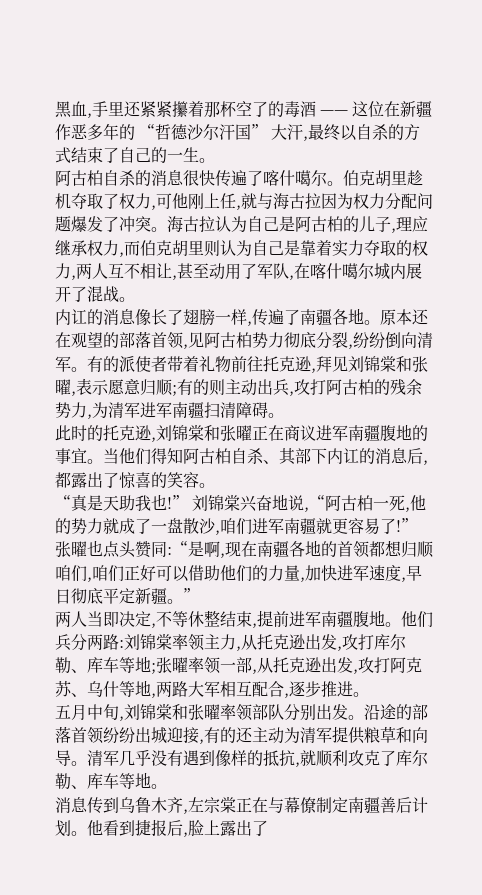黑血,手里还紧紧攥着那杯空了的毒酒 —— 这位在新疆作恶多年的 “哲德沙尔汗国” 大汗,最终以自杀的方式结束了自己的一生。
阿古柏自杀的消息很快传遍了喀什噶尔。伯克胡里趁机夺取了权力,可他刚上任,就与海古拉因为权力分配问题爆发了冲突。海古拉认为自己是阿古柏的儿子,理应继承权力,而伯克胡里则认为自己是靠着实力夺取的权力,两人互不相让,甚至动用了军队,在喀什噶尔城内展开了混战。
内讧的消息像长了翅膀一样,传遍了南疆各地。原本还在观望的部落首领,见阿古柏势力彻底分裂,纷纷倒向清军。有的派使者带着礼物前往托克逊,拜见刘锦棠和张曜,表示愿意归顺;有的则主动出兵,攻打阿古柏的残余势力,为清军进军南疆扫清障碍。
此时的托克逊,刘锦棠和张曜正在商议进军南疆腹地的事宜。当他们得知阿古柏自杀、其部下内讧的消息后,都露出了惊喜的笑容。
“真是天助我也!” 刘锦棠兴奋地说,“阿古柏一死,他的势力就成了一盘散沙,咱们进军南疆就更容易了!”
张曜也点头赞同:“是啊,现在南疆各地的首领都想归顺咱们,咱们正好可以借助他们的力量,加快进军速度,早日彻底平定新疆。”
两人当即决定,不等休整结束,提前进军南疆腹地。他们兵分两路:刘锦棠率领主力,从托克逊出发,攻打库尔勒、库车等地;张曜率领一部,从托克逊出发,攻打阿克苏、乌什等地,两路大军相互配合,逐步推进。
五月中旬,刘锦棠和张曜率领部队分别出发。沿途的部落首领纷纷出城迎接,有的还主动为清军提供粮草和向导。清军几乎没有遇到像样的抵抗,就顺利攻克了库尔勒、库车等地。
消息传到乌鲁木齐,左宗棠正在与幕僚制定南疆善后计划。他看到捷报后,脸上露出了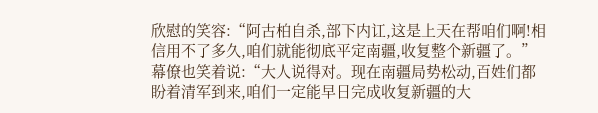欣慰的笑容:“阿古柏自杀,部下内讧,这是上天在帮咱们啊!相信用不了多久,咱们就能彻底平定南疆,收复整个新疆了。”
幕僚也笑着说:“大人说得对。现在南疆局势松动,百姓们都盼着清军到来,咱们一定能早日完成收复新疆的大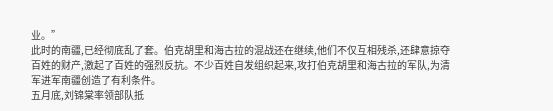业。”
此时的南疆,已经彻底乱了套。伯克胡里和海古拉的混战还在继续,他们不仅互相残杀,还肆意掠夺百姓的财产,激起了百姓的强烈反抗。不少百姓自发组织起来,攻打伯克胡里和海古拉的军队,为清军进军南疆创造了有利条件。
五月底,刘锦棠率领部队抵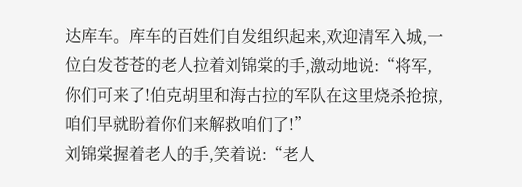达库车。库车的百姓们自发组织起来,欢迎清军入城,一位白发苍苍的老人拉着刘锦棠的手,激动地说:“将军,你们可来了!伯克胡里和海古拉的军队在这里烧杀抢掠,咱们早就盼着你们来解救咱们了!”
刘锦棠握着老人的手,笑着说:“老人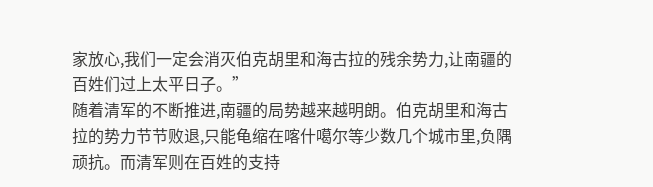家放心,我们一定会消灭伯克胡里和海古拉的残余势力,让南疆的百姓们过上太平日子。”
随着清军的不断推进,南疆的局势越来越明朗。伯克胡里和海古拉的势力节节败退,只能龟缩在喀什噶尔等少数几个城市里,负隅顽抗。而清军则在百姓的支持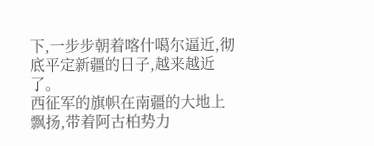下,一步步朝着喀什噶尔逼近,彻底平定新疆的日子,越来越近了。
西征军的旗帜在南疆的大地上飘扬,带着阿古柏势力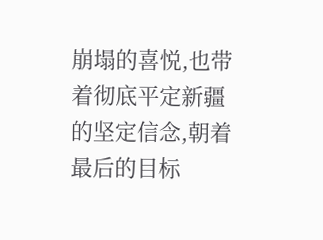崩塌的喜悦,也带着彻底平定新疆的坚定信念,朝着最后的目标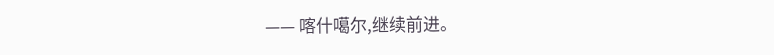—— 喀什噶尔,继续前进。